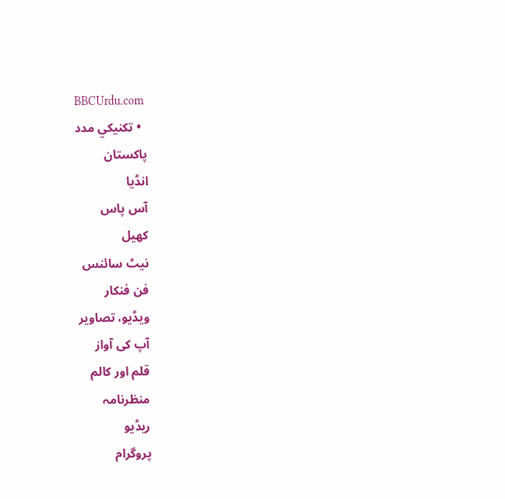BBCUrdu.com
  • تکنيکي مدد
پاکستان
انڈیا
آس پاس
کھیل
نیٹ سائنس
فن فنکار
ویڈیو، تصاویر
آپ کی آواز
قلم اور کالم
منظرنامہ
ریڈیو
پروگرام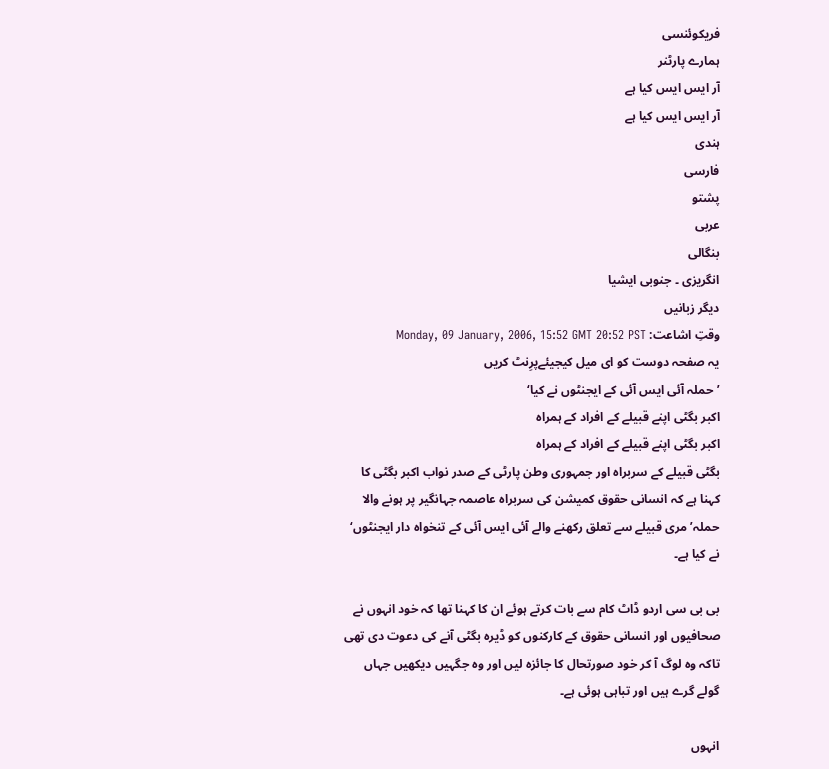فریکوئنسی
ہمارے پارٹنر
آر ایس ایس کیا ہے
آر ایس ایس کیا ہے
ہندی
فارسی
پشتو
عربی
بنگالی
انگریزی ۔ جنوبی ایشیا
دیگر زبانیں
وقتِ اشاعت: Monday, 09 January, 2006, 15:52 GMT 20:52 PST
یہ صفحہ دوست کو ای میل کیجیئےپرِنٹ کریں
’حملہ آئی ایس آئی کے ایجنٹوں نے کیا‘
اکبر بگٹی اپنے قبیلے کے افراد کے ہمراہ
اکبر بگٹی اپنے قبیلے کے افراد کے ہمراہ
بگٹی قبیلے کے سربراہ اور جمہوری وطن پارٹی کے صدر نواب اکبر بگٹی کا کہنا ہے کہ انسانی حقوق کمیشن کی سربراہ عاصمہ جہانگیر پر ہونے والا حملہ’ مری قبیلے سے تعلق رکھنے والے آئی ایس آئی کے تنخواہ دار ایجنٹوں‘ نے کیا ہے۔

بی بی سی اردو ڈاٹ کام سے بات کرتے ہوئے ان کا کہنا تھا کہ خود انہوں نے صحافیوں اور انسانی حقوق کے کارکنوں کو ڈیرہ بگٹی آنے کی دعوت دی تھی تاکہ وہ لوگ آ کر خود صورتحال کا جائزہ لیں اور وہ جگہیں دیکھیں جہاں گولے گرے ہیں اور تباہی ہوئی ہے۔

انہوں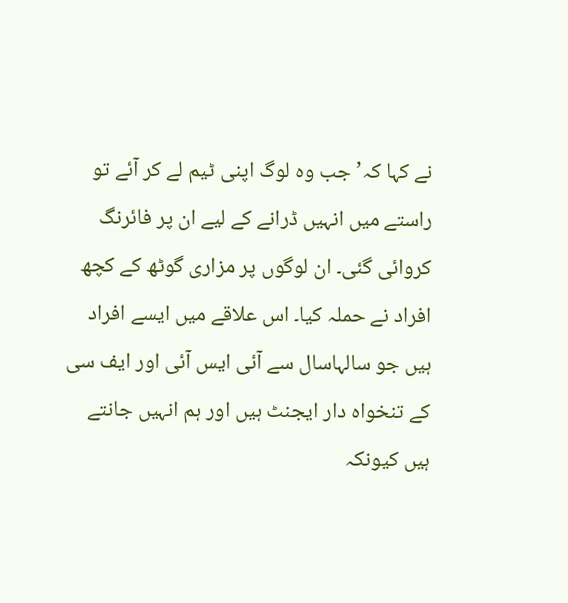نے کہا کہ’جب وہ لوگ اپنی ٹیم لے کر آئے تو راستے میں انہیں ڈرانے کے لیے ان پر فائرنگ کروائی گئی۔ ان لوگوں پر مزاری گوٹھ کے کچھ افراد نے حملہ کیا۔ اس علاقے میں ایسے افراد ہیں جو سالہاسال سے آئی ایس آئی اور ایف سی کے تنخواہ دار ایجنٹ ہیں اور ہم انہیں جانتے ہیں کیونکہ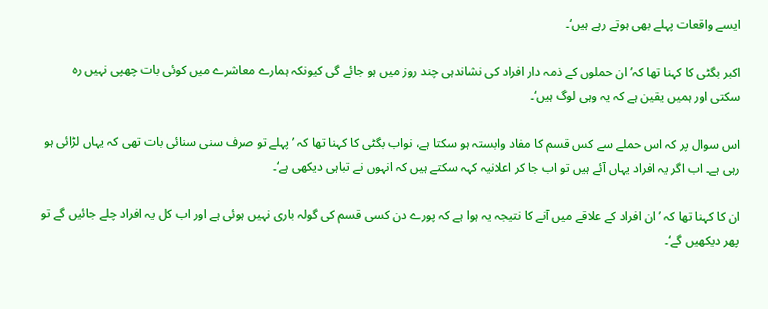ایسے واقعات پہلے بھی ہوتے رہے ہیں‘۔

اکبر بگٹی کا کہنا تھا کہ’ ان حملوں کے ذمہ دار افراد کی نشاندہی چند روز میں ہو جائے گی کیونکہ ہمارے معاشرے میں کوئی بات چھپی نہیں رہ سکتی اور ہمیں یقین ہے کہ یہ وہی لوگ ہیں‘۔

اس سوال پر کہ اس حملے سے کس قسم کا مفاد وابستہ ہو سکتا ہے، نواب بگٹی کا کہنا تھا کہ ’پہلے تو صرف سنی سنائی بات تھی کہ یہاں لڑائی ہو رہی ہے۔ اب اگر یہ افراد یہاں آئے ہیں تو اب جا کر اعلانیہ کہہ سکتے ہیں کہ انہوں نے تباہی دیکھی ہے‘۔

ان کا کہنا تھا کہ ’ان افراد کے علاقے میں آنے کا نتیجہ یہ ہوا ہے کہ پورے دن کسی قسم کی گولہ باری نہیں ہوئی ہے اور اب کل یہ افراد چلے جائیں گے تو پھر دیکھیں گے‘۔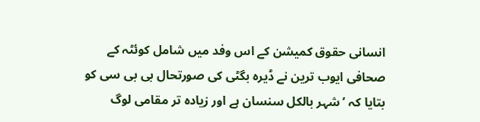انسانی حقوق کمیشن کے اس وفد میں شامل کوئٹہ کے صحافی ایوب ترین نے ڈیرہ بگٹی کی صورتحال بی بی سی کو بتایا کہ ’شہر بالکل سنسان ہے اور زیادہ تر مقامی لوگ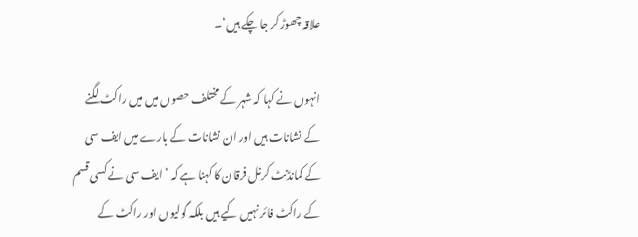علاقہ چھوڑ کر جا چکے ہیں‘۔

انہوں نے کہا کہ شہر کے مختلف حصوں میں میں راکٹ لگنے کے نشانات ہیں اور ان نشانات کے بارے میں ایف سی کے کمانڈنٹ کرنل فرقان کا کہنا ہے کہ ’ایف سی نے کسی قسم کے راکٹ فائر نہیں کیے ہیں بلکہ گولیوں اور راکٹ کے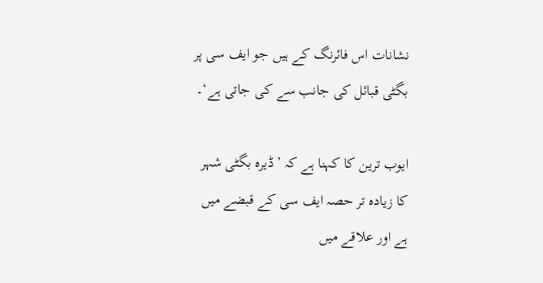نشانات اس فائرنگ کے ہیں جو ایف سی پر بگٹی قبائل کی جانب سے کی جاتی ہے‘۔

ایوب ترین کا کہنا ہے کہ ’ڈیرہ بگٹی شہر کا زیادہ تر حصہ ایف سی کے قبضے میں ہے اور علاقے میں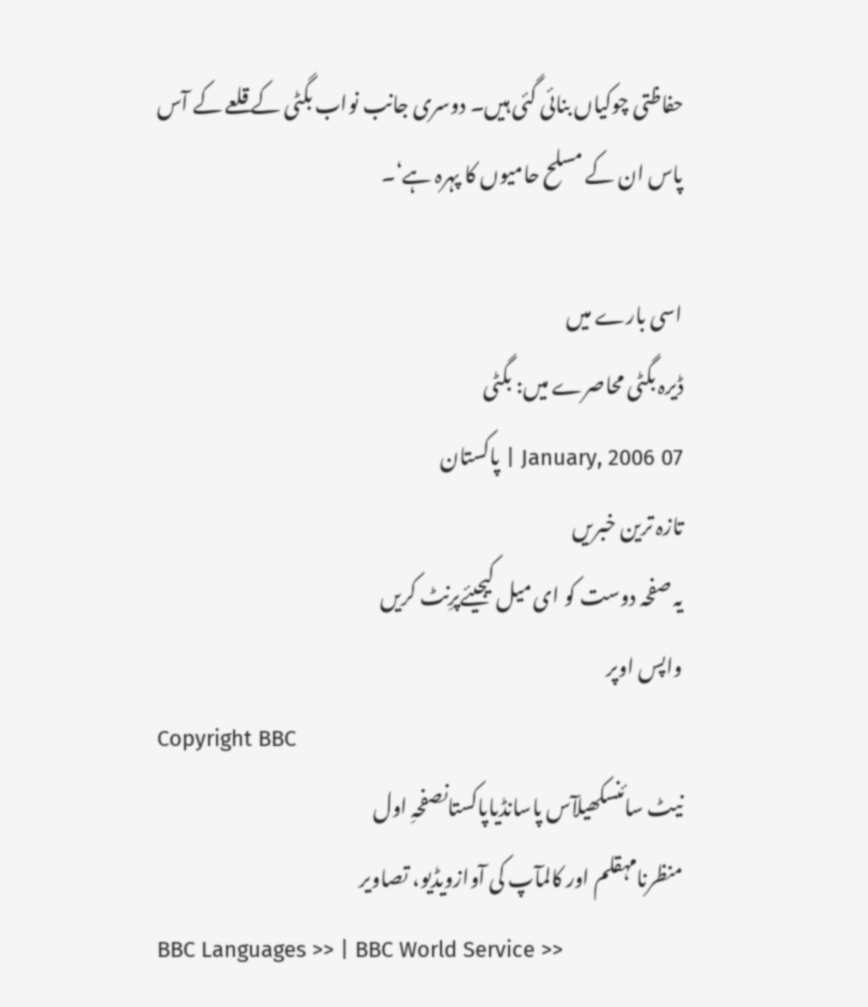حفاظتی چوکیاں بنائی گئی ہیں۔ دوسری جانب نواب بگٹی کے قلعے کے آس پاس ان کے مسلح حامیوں کا پہرہ ہے‘۔

اسی بارے میں
ڈیرہ بگٹی محاصرے میں: بگٹی
07 January, 2006 | پاکستان
تازہ ترین خبریں
یہ صفحہ دوست کو ای میل کیجیئےپرِنٹ کریں
واپس اوپر
Copyright BBC
نیٹ سائنسکھیلآس پاسانڈیاپاکستانصفحہِ اول
منظرنامہقلم اور کالمآپ کی آوازویڈیو، تصاویر
BBC Languages >> | BBC World Service >>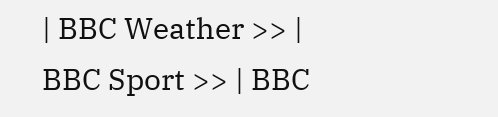| BBC Weather >> | BBC Sport >> | BBC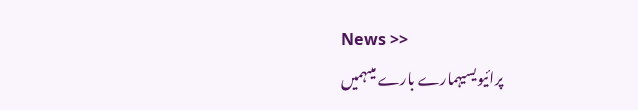News >>
پرائیویسیہمارے بارے میںہمیں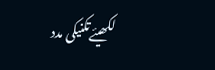لکھیئےتکنیکی مدد